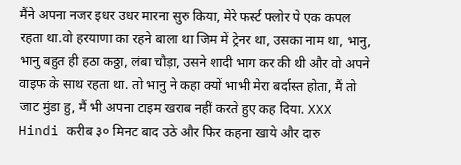मैंने अपना नजर इधर उधर मारना सुरु किया, मेरे फर्स्ट फ्लोर पे एक कपल रहता था.वो हरयाणा का रहने बाला था जिम में ट्रेनर था, उसका नाम था, भानु, भानु बहुत ही हठा कठ्ठा, लंबा चौड़ा, उसने शादी भाग कर की थी और वो अपने वाइफ के साथ रहता था. तो भानु ने कहा क्यों भाभी मेरा बर्दास्त होता, मैं तो जाट मुंडा हु, मैं भी अपना टाइम खराब नहीं करते हुए कह दिया. XXX Hindi करीब ३० मिनट बाद उठे और फिर कहना खाये और दारु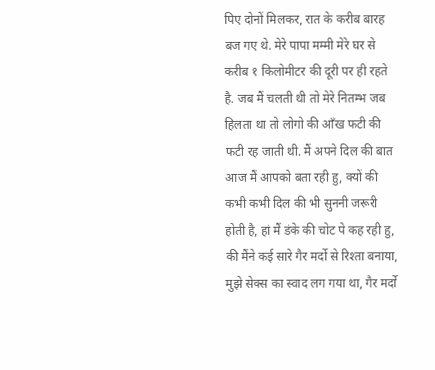पिए दोनों मिलकर, रात के करीब बारह बज गए थे. मेरे पापा मम्मी मेरे घर से करीब १ किलोमीटर की दूरी पर ही रहते है. जब मैं चलती थी तो मेरे नितम्भ जब हिलता था तो लोगो की आँख फटी की फटी रह जाती थी. मैं अपने दिल की बात आज मैं आपको बता रही हु, क्यों की कभी कभी दिल की भी सुननी जरूरी होती है, हां मैं डंके की चोट पे कह रही हु, की मैंने कई सारे गैर मर्दो से रिश्ता बनाया, मुझे सेक्स का स्वाद लग गया था, गैर मर्दो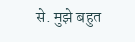से. मुझे बहुत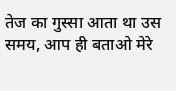तेज का गुस्सा आता था उस समय, आप ही बताओ मेरे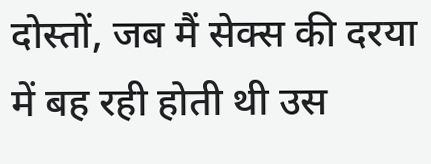दोस्तों, जब मैं सेक्स की दरया में बह रही होती थी उस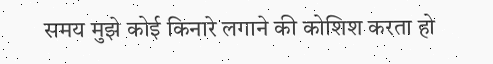समय मुझे कोई किनारे लगाने की कोशिश करता हो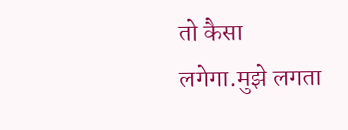तो कैसा लगेगा.मुझे लगता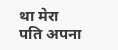था मेरा पति अपना